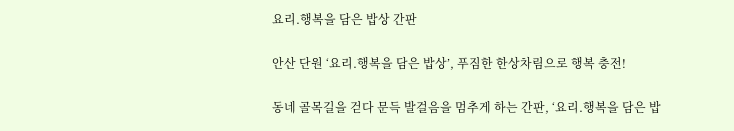요리.행복을 담은 밥상 간판

안산 단원 ‘요리.행복을 담은 밥상’, 푸짐한 한상차림으로 행복 충전!

동네 골목길을 걷다 문득 발걸음을 멈추게 하는 간판, ‘요리.행복을 담은 밥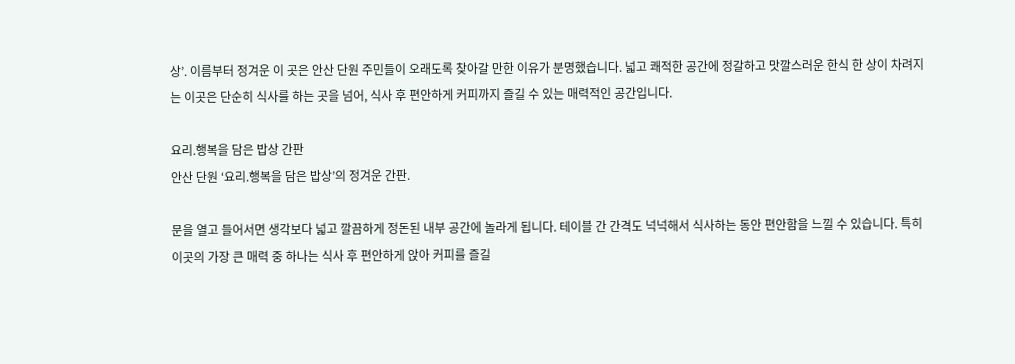상’. 이름부터 정겨운 이 곳은 안산 단원 주민들이 오래도록 찾아갈 만한 이유가 분명했습니다. 넓고 쾌적한 공간에 정갈하고 맛깔스러운 한식 한 상이 차려지는 이곳은 단순히 식사를 하는 곳을 넘어, 식사 후 편안하게 커피까지 즐길 수 있는 매력적인 공간입니다.

요리.행복을 담은 밥상 간판
안산 단원 ‘요리.행복을 담은 밥상’의 정겨운 간판.

문을 열고 들어서면 생각보다 넓고 깔끔하게 정돈된 내부 공간에 놀라게 됩니다. 테이블 간 간격도 넉넉해서 식사하는 동안 편안함을 느낄 수 있습니다. 특히 이곳의 가장 큰 매력 중 하나는 식사 후 편안하게 앉아 커피를 즐길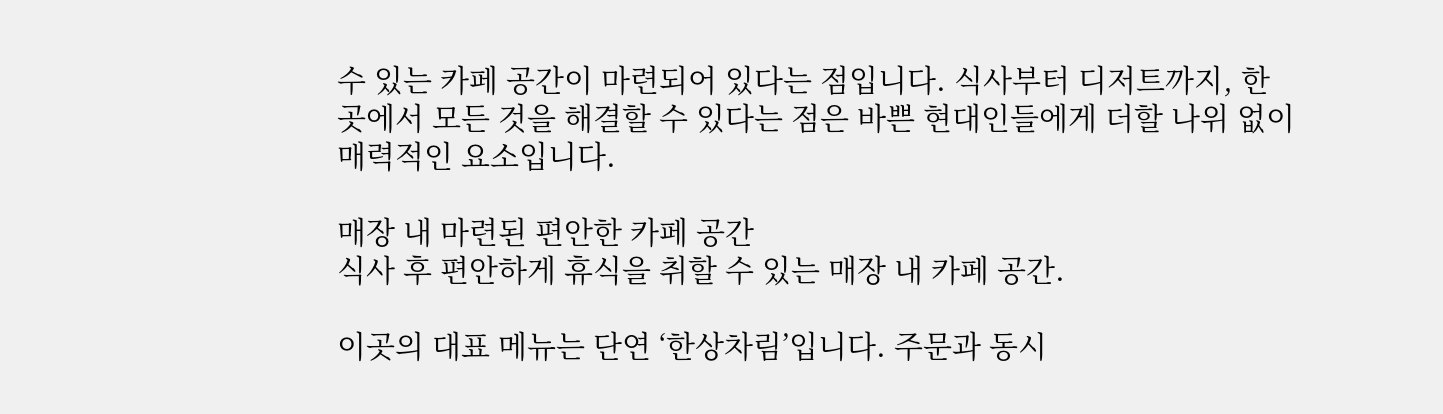수 있는 카페 공간이 마련되어 있다는 점입니다. 식사부터 디저트까지, 한 곳에서 모든 것을 해결할 수 있다는 점은 바쁜 현대인들에게 더할 나위 없이 매력적인 요소입니다.

매장 내 마련된 편안한 카페 공간
식사 후 편안하게 휴식을 취할 수 있는 매장 내 카페 공간.

이곳의 대표 메뉴는 단연 ‘한상차림’입니다. 주문과 동시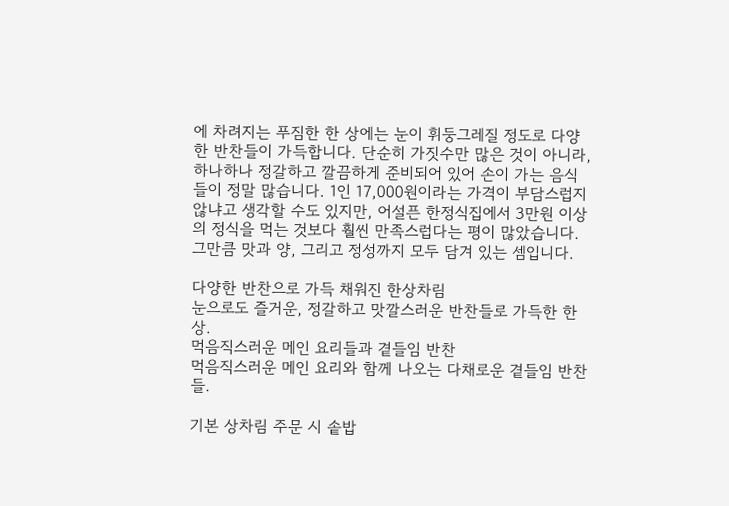에 차려지는 푸짐한 한 상에는 눈이 휘둥그레질 정도로 다양한 반찬들이 가득합니다. 단순히 가짓수만 많은 것이 아니라, 하나하나 정갈하고 깔끔하게 준비되어 있어 손이 가는 음식들이 정말 많습니다. 1인 17,000원이라는 가격이 부담스럽지 않냐고 생각할 수도 있지만, 어설픈 한정식집에서 3만원 이상의 정식을 먹는 것보다 훨씬 만족스럽다는 평이 많았습니다. 그만큼 맛과 양, 그리고 정성까지 모두 담겨 있는 셈입니다.

다양한 반찬으로 가득 채워진 한상차림
눈으로도 즐거운, 정갈하고 맛깔스러운 반찬들로 가득한 한 상.
먹음직스러운 메인 요리들과 곁들임 반찬
먹음직스러운 메인 요리와 함께 나오는 다채로운 곁들임 반찬들.

기본 상차림 주문 시 솥밥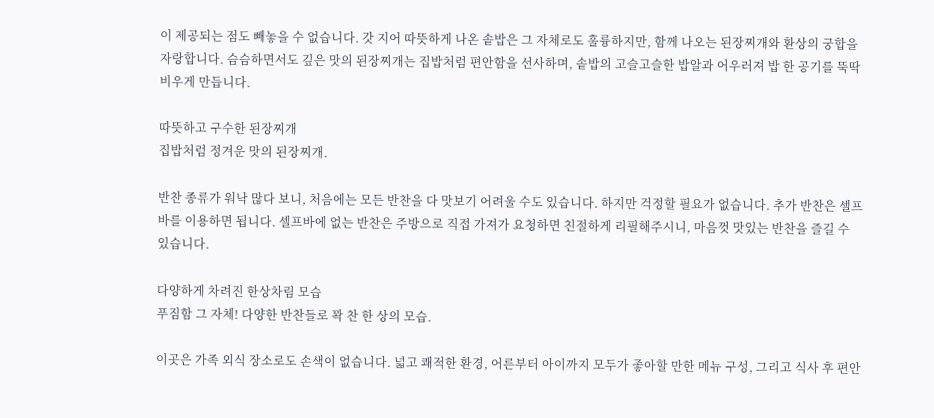이 제공되는 점도 빼놓을 수 없습니다. 갓 지어 따뜻하게 나온 솥밥은 그 자체로도 훌륭하지만, 함께 나오는 된장찌개와 환상의 궁합을 자랑합니다. 슴슴하면서도 깊은 맛의 된장찌개는 집밥처럼 편안함을 선사하며, 솥밥의 고슬고슬한 밥알과 어우러져 밥 한 공기를 뚝딱 비우게 만듭니다.

따뜻하고 구수한 된장찌개
집밥처럼 정겨운 맛의 된장찌개.

반찬 종류가 워낙 많다 보니, 처음에는 모든 반찬을 다 맛보기 어려울 수도 있습니다. 하지만 걱정할 필요가 없습니다. 추가 반찬은 셀프바를 이용하면 됩니다. 셀프바에 없는 반찬은 주방으로 직접 가져가 요청하면 친절하게 리필해주시니, 마음껏 맛있는 반찬을 즐길 수 있습니다.

다양하게 차려진 한상차림 모습
푸짐함 그 자체! 다양한 반찬들로 꽉 찬 한 상의 모습.

이곳은 가족 외식 장소로도 손색이 없습니다. 넓고 쾌적한 환경, 어른부터 아이까지 모두가 좋아할 만한 메뉴 구성, 그리고 식사 후 편안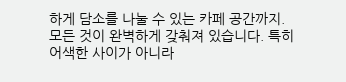하게 담소를 나눌 수 있는 카페 공간까지. 모든 것이 완벽하게 갖춰져 있습니다. 특히 어색한 사이가 아니라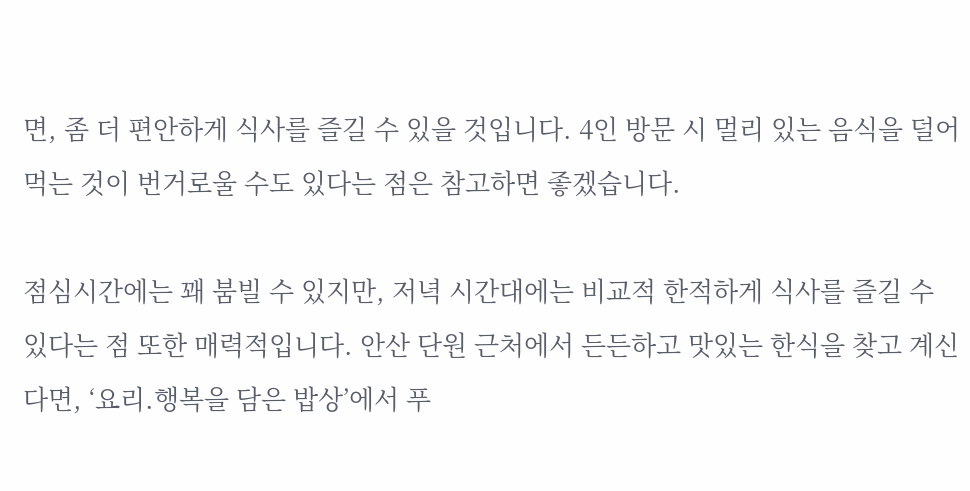면, 좀 더 편안하게 식사를 즐길 수 있을 것입니다. 4인 방문 시 멀리 있는 음식을 덜어 먹는 것이 번거로울 수도 있다는 점은 참고하면 좋겠습니다.

점심시간에는 꽤 붐빌 수 있지만, 저녁 시간대에는 비교적 한적하게 식사를 즐길 수 있다는 점 또한 매력적입니다. 안산 단원 근처에서 든든하고 맛있는 한식을 찾고 계신다면, ‘요리.행복을 담은 밥상’에서 푸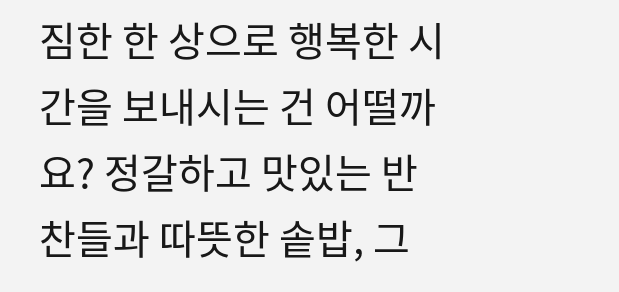짐한 한 상으로 행복한 시간을 보내시는 건 어떨까요? 정갈하고 맛있는 반찬들과 따뜻한 솥밥, 그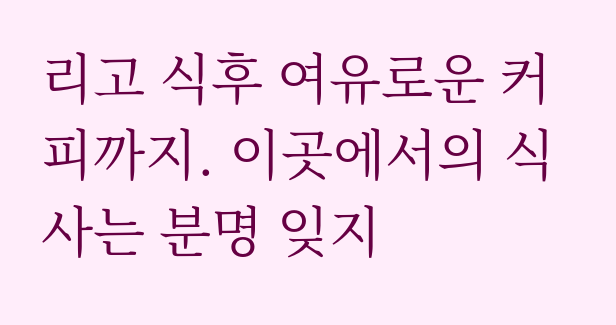리고 식후 여유로운 커피까지. 이곳에서의 식사는 분명 잊지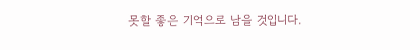못할 좋은 기억으로 남을 것입니다.